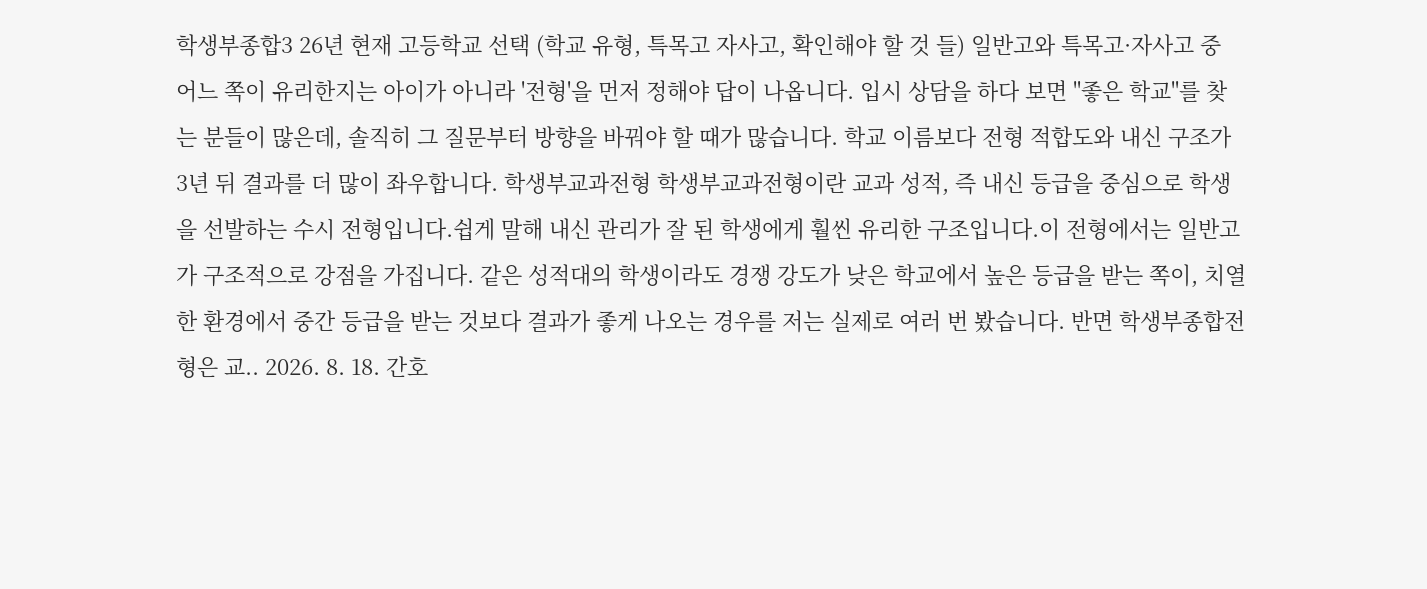학생부종합3 26년 현재 고등학교 선택 (학교 유형, 특목고 자사고, 확인해야 할 것 들) 일반고와 특목고·자사고 중 어느 쪽이 유리한지는 아이가 아니라 '전형'을 먼저 정해야 답이 나옵니다. 입시 상담을 하다 보면 "좋은 학교"를 찾는 분들이 많은데, 솔직히 그 질문부터 방향을 바꿔야 할 때가 많습니다. 학교 이름보다 전형 적합도와 내신 구조가 3년 뒤 결과를 더 많이 좌우합니다. 학생부교과전형 학생부교과전형이란 교과 성적, 즉 내신 등급을 중심으로 학생을 선발하는 수시 전형입니다.쉽게 말해 내신 관리가 잘 된 학생에게 훨씬 유리한 구조입니다.이 전형에서는 일반고가 구조적으로 강점을 가집니다. 같은 성적대의 학생이라도 경쟁 강도가 낮은 학교에서 높은 등급을 받는 쪽이, 치열한 환경에서 중간 등급을 받는 것보다 결과가 좋게 나오는 경우를 저는 실제로 여러 번 봤습니다. 반면 학생부종합전형은 교.. 2026. 8. 18. 간호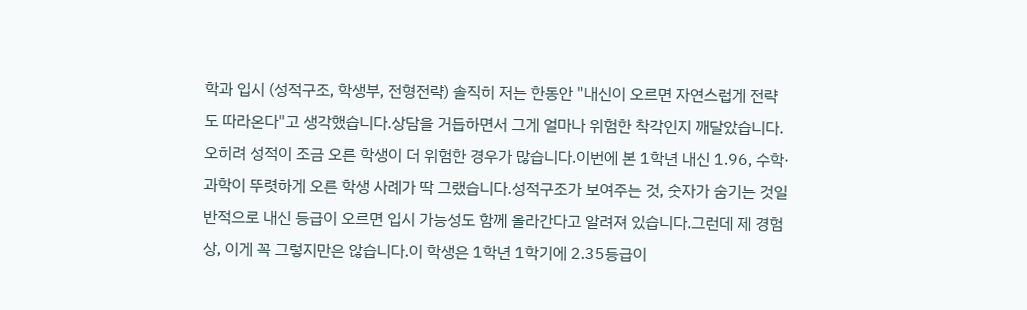학과 입시 (성적구조, 학생부, 전형전략) 솔직히 저는 한동안 "내신이 오르면 자연스럽게 전략도 따라온다"고 생각했습니다.상담을 거듭하면서 그게 얼마나 위험한 착각인지 깨달았습니다. 오히려 성적이 조금 오른 학생이 더 위험한 경우가 많습니다.이번에 본 1학년 내신 1.96, 수학·과학이 뚜렷하게 오른 학생 사례가 딱 그랬습니다.성적구조가 보여주는 것, 숫자가 숨기는 것일반적으로 내신 등급이 오르면 입시 가능성도 함께 올라간다고 알려져 있습니다.그런데 제 경험상, 이게 꼭 그렇지만은 않습니다.이 학생은 1학년 1학기에 2.35등급이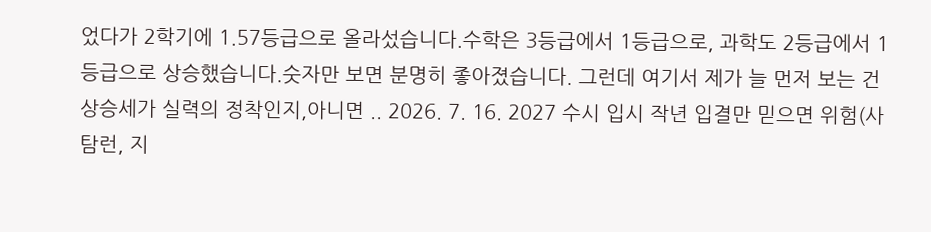었다가 2학기에 1.57등급으로 올라섰습니다.수학은 3등급에서 1등급으로, 과학도 2등급에서 1등급으로 상승했습니다.숫자만 보면 분명히 좋아졌습니다. 그런데 여기서 제가 늘 먼저 보는 건 상승세가 실력의 정착인지,아니면 .. 2026. 7. 16. 2027 수시 입시 작년 입결만 믿으면 위험(사탐런, 지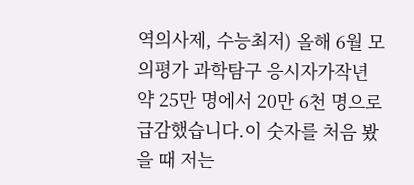역의사제, 수능최저) 올해 6월 모의평가 과학탐구 응시자가작년 약 25만 명에서 20만 6천 명으로 급감했습니다.이 숫자를 처음 봤을 때 저는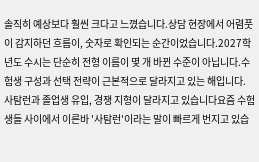솔직히 예상보다 훨씬 크다고 느꼈습니다.상담 현장에서 어렴풋이 감지하던 흐름이, 숫자로 확인되는 순간이었습니다.2027학년도 수시는 단순히 전형 이름이 몇 개 바뀐 수준이 아닙니다.수험생 구성과 선택 전략이 근본적으로 달라지고 있는 해입니다. 사탐런과 졸업생 유입, 경쟁 지형이 달라지고 있습니다요즘 수험생들 사이에서 이른바 '사탐런'이라는 말이 빠르게 번지고 있습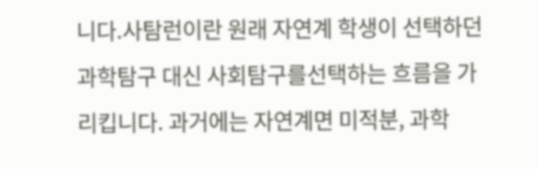니다.사탐런이란 원래 자연계 학생이 선택하던 과학탐구 대신 사회탐구를선택하는 흐름을 가리킵니다. 과거에는 자연계면 미적분, 과학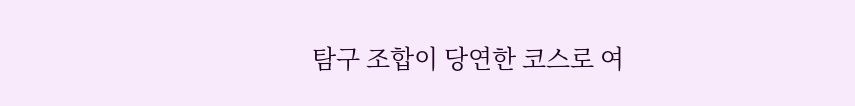탐구 조합이 당연한 코스로 여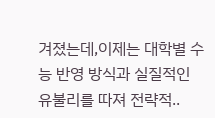겨졌는데,이제는 대학별 수능 반영 방식과 실질적인 유불리를 따져 전략적..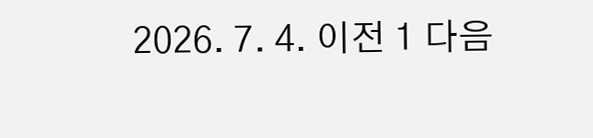2026. 7. 4. 이전 1 다음